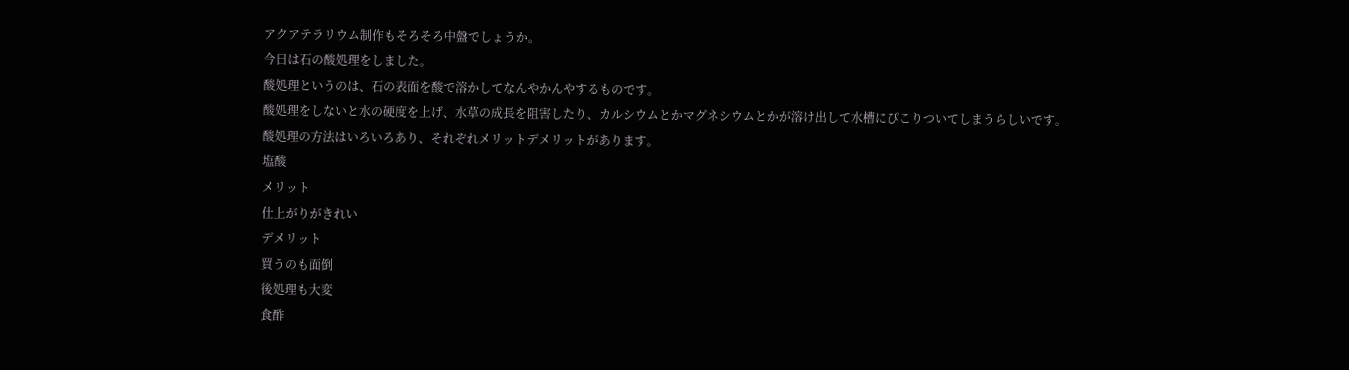アクアテラリウム制作もそろそろ中盤でしょうか。
今日は石の酸処理をしました。
酸処理というのは、石の表面を酸で溶かしてなんやかんやするものです。
酸処理をしないと水の硬度を上げ、水草の成長を阻害したり、カルシウムとかマグネシウムとかが溶け出して水槽にぴこりついてしまうらしいです。
酸処理の方法はいろいろあり、それぞれメリットデメリットがあります。
塩酸
メリット
仕上がりがきれい
デメリット
買うのも面倒
後処理も大変
食酢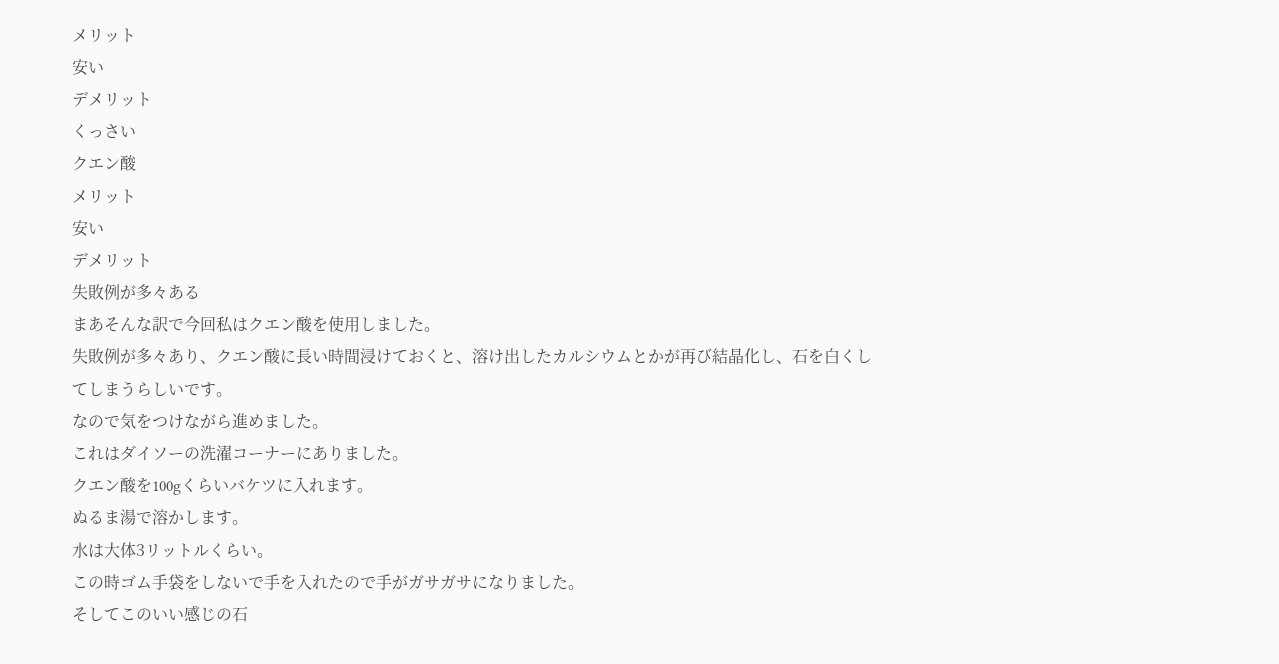メリット
安い
デメリット
くっさい
クエン酸
メリット
安い
デメリット
失敗例が多々ある
まあそんな訳で今回私はクエン酸を使用しました。
失敗例が多々あり、クエン酸に長い時間浸けておくと、溶け出したカルシウムとかが再び結晶化し、石を白くしてしまうらしいです。
なので気をつけながら進めました。
これはダイソーの洗濯コーナーにありました。
クエン酸を100gくらいバケツに入れます。
ぬるま湯で溶かします。
水は大体3リットルくらい。
この時ゴム手袋をしないで手を入れたので手がガサガサになりました。
そしてこのいい感じの石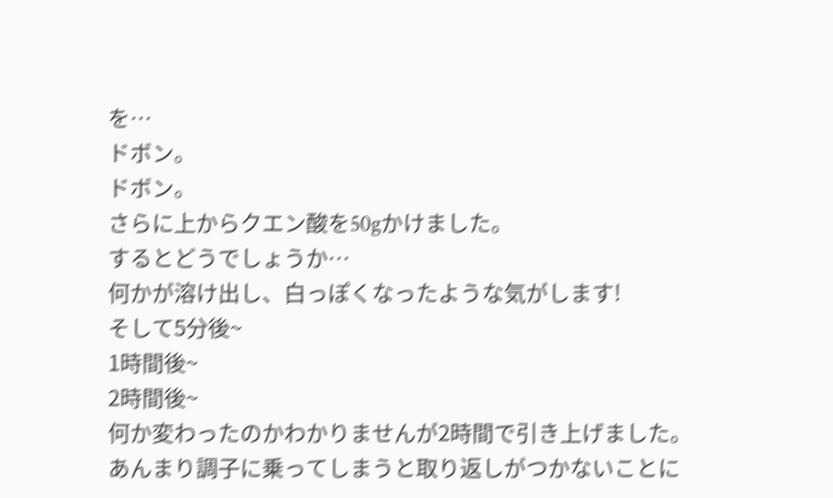を…
ドボン。
ドボン。
さらに上からクエン酸を50gかけました。
するとどうでしょうか…
何かが溶け出し、白っぽくなったような気がします!
そして5分後~
1時間後~
2時間後~
何か変わったのかわかりませんが2時間で引き上げました。
あんまり調子に乗ってしまうと取り返しがつかないことに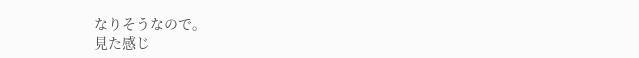なりそうなので。
見た感じ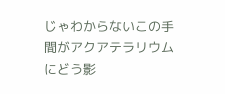じゃわからないこの手間がアクアテラリウムにどう影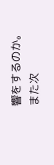響をするのか。
また次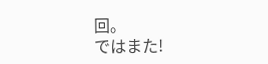回。
ではまた!